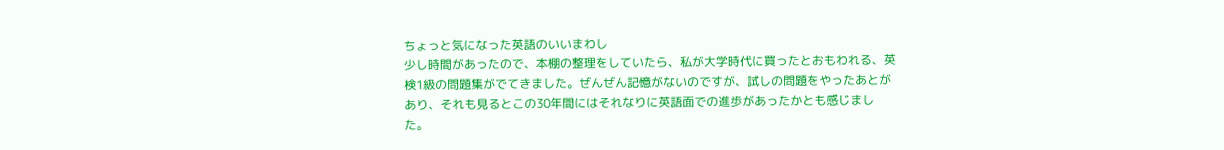ちょっと気になった英語のいいまわし
少し時間があったので、本棚の整理をしていたら、私が大学時代に買ったとおもわれる、英検1級の問題集がでてきました。ぜんぜん記憶がないのですが、試しの問題をやったあとがあり、それも見るとこの30年間にはそれなりに英語面での進歩があったかとも感じました。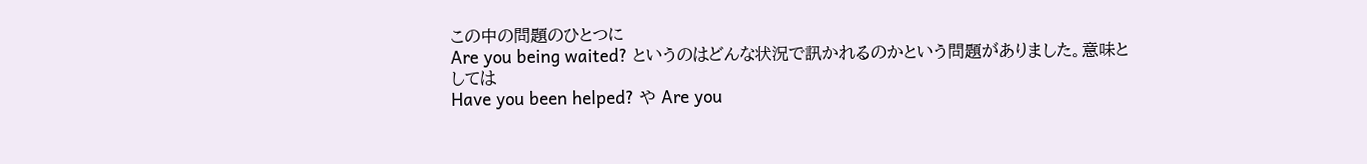この中の問題のひとつに
Are you being waited? というのはどんな状況で訊かれるのかという問題がありました。意味としては
Have you been helped? や Are you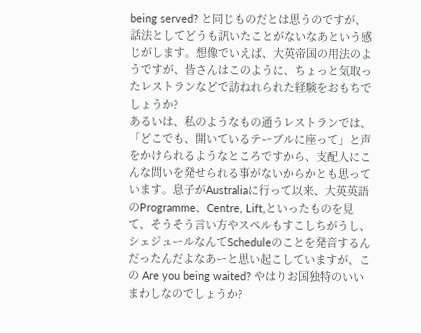being served? と同じものだとは思うのですが、話法としてどうも訊いたことがないなあという感じがします。想像でいえば、大英帝国の用法のようですが、皆さんはこのように、ちょっと気取ったレストランなどで訪ねれられた経験をおもちでしょうか?
あるいは、私のようなもの通うレストランでは、「どこでも、開いているテーブルに座って」と声をかけられるようなところですから、支配人にこんな問いを発せられる事がないからかとも思っています。息子がAustraliaに行って以来、大英英語のProgramme、Centre, Lift,といったものを見て、そうそう言い方やスペルもすこしちがうし、シェジュールなんてScheduleのことを発音するんだったんだよなあーと思い起こしていますが、この Are you being waited? やはりお国独特のいいまわしなのでしょうか?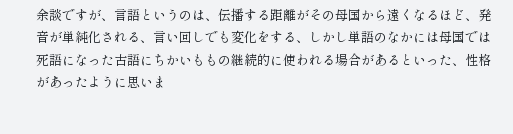余談ですが、言語というのは、伝播する距離がその母国から遠くなるほど、発音が単純化される、言い回しでも変化をする、しかし単語のなかには母国では死語になった古語にちかいももの継続的に使われる場合があるといった、性格があったように思いま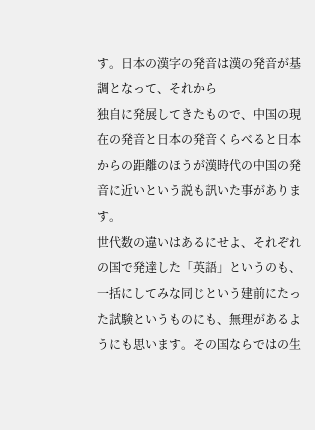す。日本の漢字の発音は漢の発音が基調となって、それから
独自に発展してきたもので、中国の現在の発音と日本の発音くらべると日本からの距離のほうが漢時代の中国の発音に近いという説も訊いた事があります。
世代数の違いはあるにせよ、それぞれの国で発達した「英語」というのも、一括にしてみな同じという建前にたった試験というものにも、無理があるようにも思います。その国ならではの生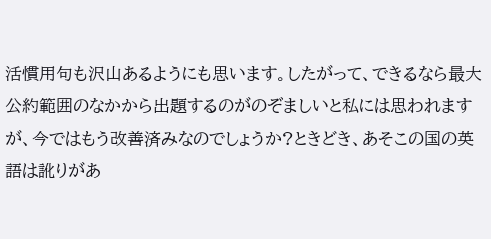活慣用句も沢山あるようにも思います。したがって、できるなら最大公約範囲のなかから出題するのがのぞましいと私には思われますが、今ではもう改善済みなのでしょうか?ときどき、あそこの国の英語は訛りがあ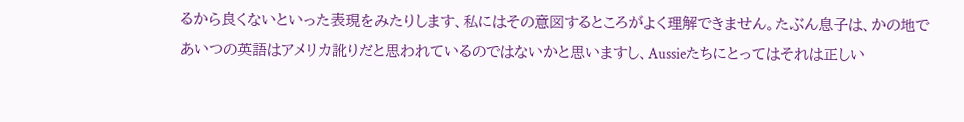るから良くないといった表現をみたりします、私にはその意図するところがよく理解できません。たぶん息子は、かの地であいつの英語はアメリカ訛りだと思われているのではないかと思いますし、Aussieたちにとってはそれは正しい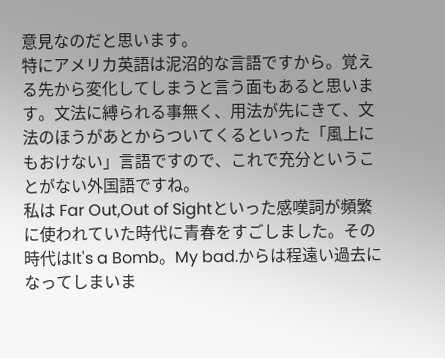意見なのだと思います。
特にアメリカ英語は泥沼的な言語ですから。覚える先から変化してしまうと言う面もあると思います。文法に縛られる事無く、用法が先にきて、文法のほうがあとからついてくるといった「風上にもおけない」言語ですので、これで充分ということがない外国語ですね。
私は Far Out,Out of Sightといった感嘆詞が頻繁に使われていた時代に青春をすごしました。その時代はIt's a Bomb。My bad.からは程遠い過去になってしまいま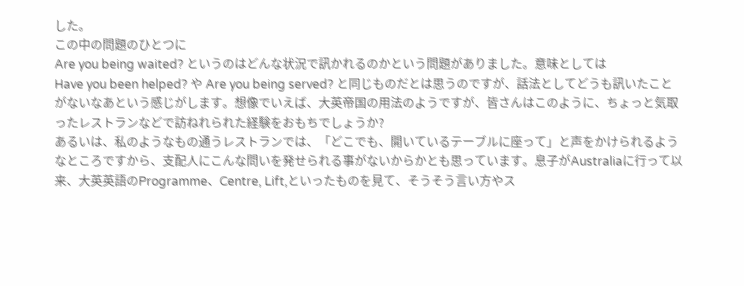した。
この中の問題のひとつに
Are you being waited? というのはどんな状況で訊かれるのかという問題がありました。意味としては
Have you been helped? や Are you being served? と同じものだとは思うのですが、話法としてどうも訊いたことがないなあという感じがします。想像でいえば、大英帝国の用法のようですが、皆さんはこのように、ちょっと気取ったレストランなどで訪ねれられた経験をおもちでしょうか?
あるいは、私のようなもの通うレストランでは、「どこでも、開いているテーブルに座って」と声をかけられるようなところですから、支配人にこんな問いを発せられる事がないからかとも思っています。息子がAustraliaに行って以来、大英英語のProgramme、Centre, Lift,といったものを見て、そうそう言い方やス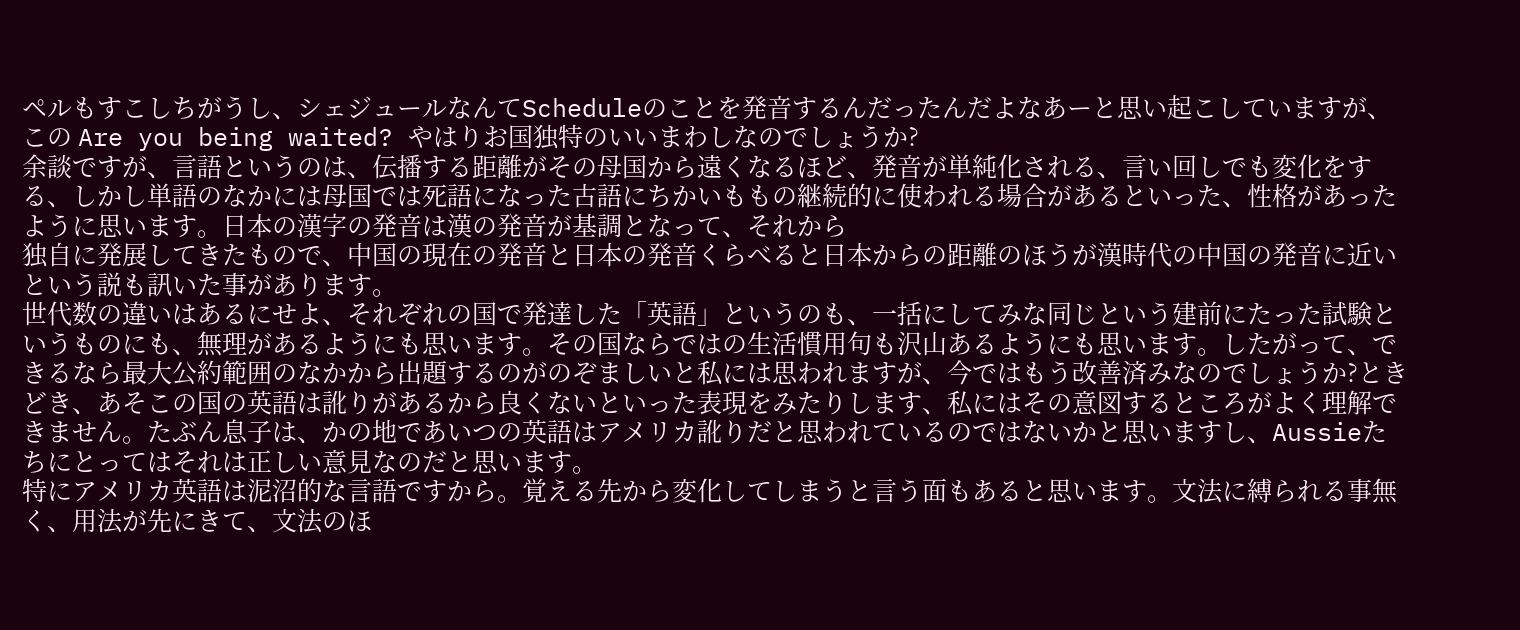ペルもすこしちがうし、シェジュールなんてScheduleのことを発音するんだったんだよなあーと思い起こしていますが、この Are you being waited? やはりお国独特のいいまわしなのでしょうか?
余談ですが、言語というのは、伝播する距離がその母国から遠くなるほど、発音が単純化される、言い回しでも変化をする、しかし単語のなかには母国では死語になった古語にちかいももの継続的に使われる場合があるといった、性格があったように思います。日本の漢字の発音は漢の発音が基調となって、それから
独自に発展してきたもので、中国の現在の発音と日本の発音くらべると日本からの距離のほうが漢時代の中国の発音に近いという説も訊いた事があります。
世代数の違いはあるにせよ、それぞれの国で発達した「英語」というのも、一括にしてみな同じという建前にたった試験というものにも、無理があるようにも思います。その国ならではの生活慣用句も沢山あるようにも思います。したがって、できるなら最大公約範囲のなかから出題するのがのぞましいと私には思われますが、今ではもう改善済みなのでしょうか?ときどき、あそこの国の英語は訛りがあるから良くないといった表現をみたりします、私にはその意図するところがよく理解できません。たぶん息子は、かの地であいつの英語はアメリカ訛りだと思われているのではないかと思いますし、Aussieたちにとってはそれは正しい意見なのだと思います。
特にアメリカ英語は泥沼的な言語ですから。覚える先から変化してしまうと言う面もあると思います。文法に縛られる事無く、用法が先にきて、文法のほ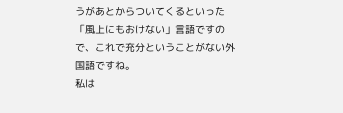うがあとからついてくるといった「風上にもおけない」言語ですので、これで充分ということがない外国語ですね。
私は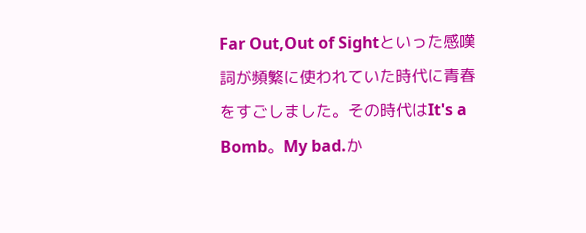Far Out,Out of Sightといった感嘆詞が頻繁に使われていた時代に青春をすごしました。その時代はIt's a Bomb。My bad.か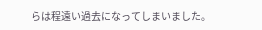らは程遠い過去になってしまいました。